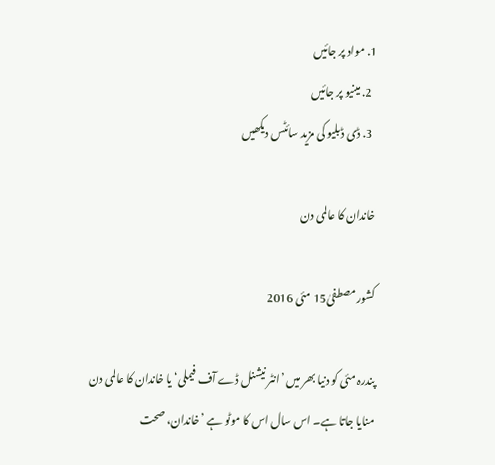1. مواد پر جائیں
  2. مینیو پر جائیں
  3. ڈی ڈبلیو کی مزید سائٹس دیکھیں

خاندان کا عالمی دن

کشور مصطفیٰ15 مئی 2016

پندرہ مئی کو دنیا بھر میں ’انٹر نیشنل ڈے آف فیملی‘ یا خاندان کا عالمی دن منایا جاتا ہے۔ اس سال اس کا موٹو ہے ’خاندان، صحت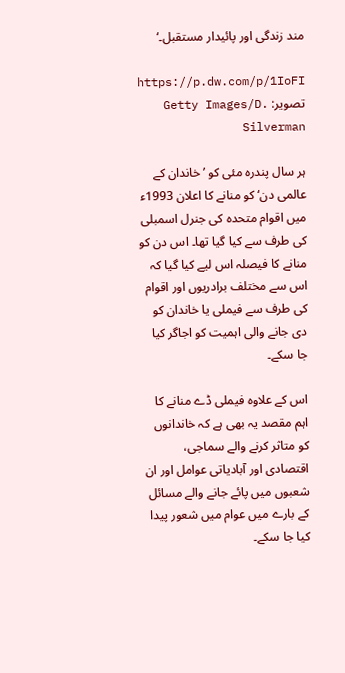مند زندگی اور پائیدار مستقبل۔‘

https://p.dw.com/p/1IoFI
تصویر: Getty Images/D. Silverman

ہر سال پندرہ مئی کو ’خاندان کے عالمی دن‘ کو منانے کا اعلان 1993ء میں اقوام متحدہ کی جنرل اسمبلی کی طرف سے کیا گیا تھا۔ اس دن کو منانے کا فیصلہ اس لیے کیا گیا کہ اس سے مختلف برادریوں اور اقوام کی طرف سے فیملی یا خاندان کو دی جانے والی اہمیت کو اجاگر کیا جا سکے۔

اس کے علاوہ فیملی ڈے منانے کا اہم مقصد یہ بھی ہے کہ خاندانوں کو متاثر کرنے والے سماجی، اقتصادی اور آبادیاتی عوامل اور ان شعبوں میں پائے جانے والے مسائل کے بارے میں عوام میں شعور پیدا کیا جا سکے۔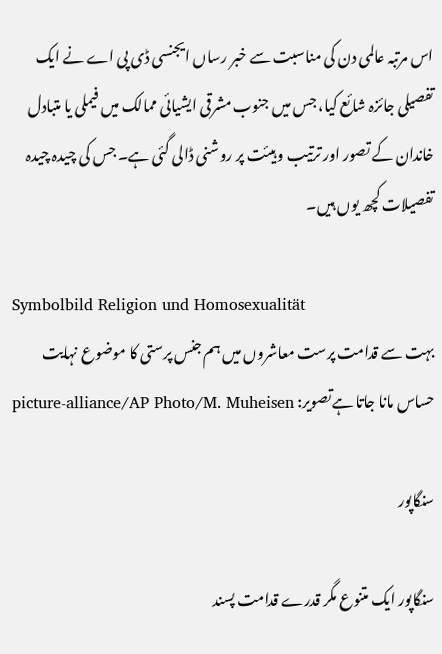اس مرتبہ عالمی دن کی مناسبت سے خبر رساں ایجنسی ڈی پی اے نے ایک تفصیلی جائزہ شائع کیا، جس میں جنوب مشرقی ایشیائی ممالک میں فیملی یا متبادل خاندان کے تصور اور ترتیب و ہیئت پر روشنی ڈالی گئی ہے۔ جس کی چیدہ چیدہ تفصیلات کچھ یوں ہیں۔

Symbolbild Religion und Homosexualität
بہت سے قدامت پرست معاشروں میں ہم جنس پرستی کا موضوع نہایت حساس مانا جاتا ہےتصویر: picture-alliance/AP Photo/M. Muheisen

سنگاپور

سنگاپور ایک متنوع مگر قدرے قدامت پسند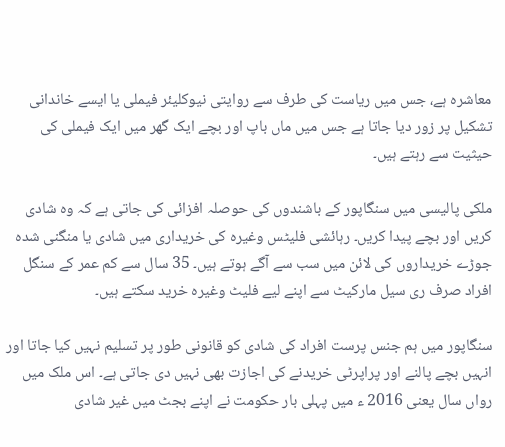معاشرہ ہے، جس میں ریاست کی طرف سے روایتی نیوکلیئر فیملی یا ایسے خاندانی تشکیل پر زور دیا جاتا ہے جس میں ماں باپ اور بچے ایک گھر میں ایک فیملی کی حیثیت سے رہتے ہیں۔

ملکی پالیسی میں سنگاپور کے باشندوں کی حوصلہ افزائی کی جاتی ہے کہ وہ شادی کریں اور بچے پیدا کریں۔ رہائشی فلیٹس وغیرہ کی خریداری میں شادی یا منگنی شدہ جوڑے خریداروں کی لائن میں سب سے آگے ہوتے ہیں۔ 35 سال سے کم عمر کے سنگل افراد صرف ری سیل مارکیٹ سے اپنے لیے فلیٹ وغیرہ خرید سکتے ہیں۔

سنگاپور میں ہم جنس پرست افراد کی شادی کو قانونی طور پر تسلیم نہیں کیا جاتا اور انہیں بچے پالنے اور پراپرٹی خریدنے کی اجازت بھی نہیں دی جاتی ہے۔ اس ملک میں رواں سال یعنی 2016 ء میں پہلی بار حکومت نے اپنے بجٹ میں غیر شادی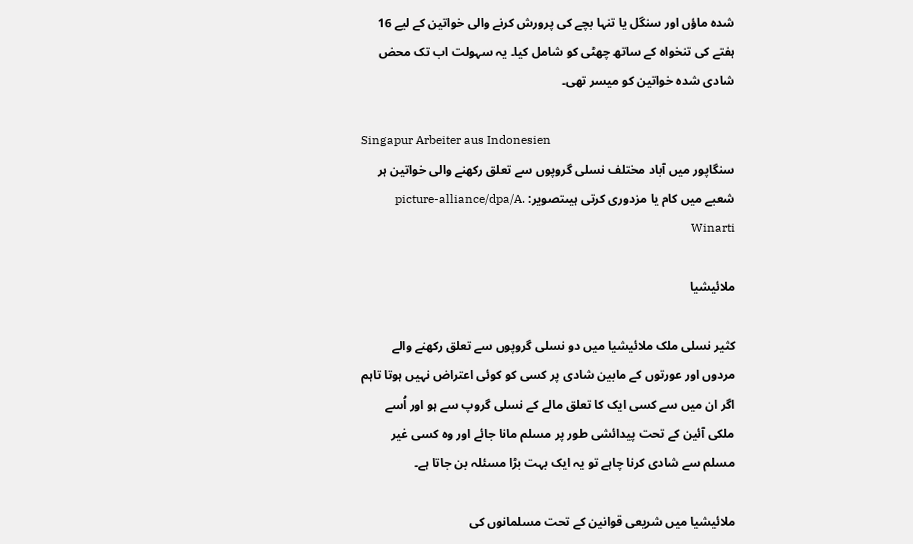شدہ ماؤں اور سنگل یا تنہا بچے کی پرورش کرنے والی خواتین کے لیے 16 ہفتے کی تنخواہ کے ساتھ چھٹی کو شامل کیا۔ یہ سہولت اب تک محض شادی شدہ خواتین کو میسر تھی۔

Singapur Arbeiter aus Indonesien
سنگاپور میں آباد مختلف نسلی گروپوں سے تعلق رکھنے والی خواتین ہر شعبے میں کام یا مزدوری کرتی ہیںتصویر: picture-alliance/dpa/A. Winarti

ملائیشیا

کثیر نسلی ملک ملائیشیا میں دو نسلی گروپوں سے تعلق رکھنے والے مردوں اور عورتوں کے مابین شادی پر کسی کو کوئی اعتراض نہیں ہوتا تاہم اگر ان میں سے کسی ایک کا تعلق مالے کے نسلی گروپ سے ہو اور اُسے ملکی آئین کے تحت پیدائشی طور پر مسلم مانا جائے اور وہ کسی غیر مسلم سے شادی کرنا چاہے تو یہ ایک بہت بڑا مسئلہ بن جاتا ہے۔

ملائیشیا میں شریعی قوانین کے تحت مسلمانوں کی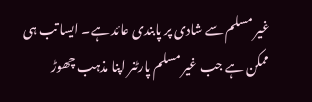غیر مسلم سے شادی پر پابندی عائد ہے۔ ایسا تب ہی ممکن ہے جب غیر مسلم پارٹنر اپنا مذہب چھوڑ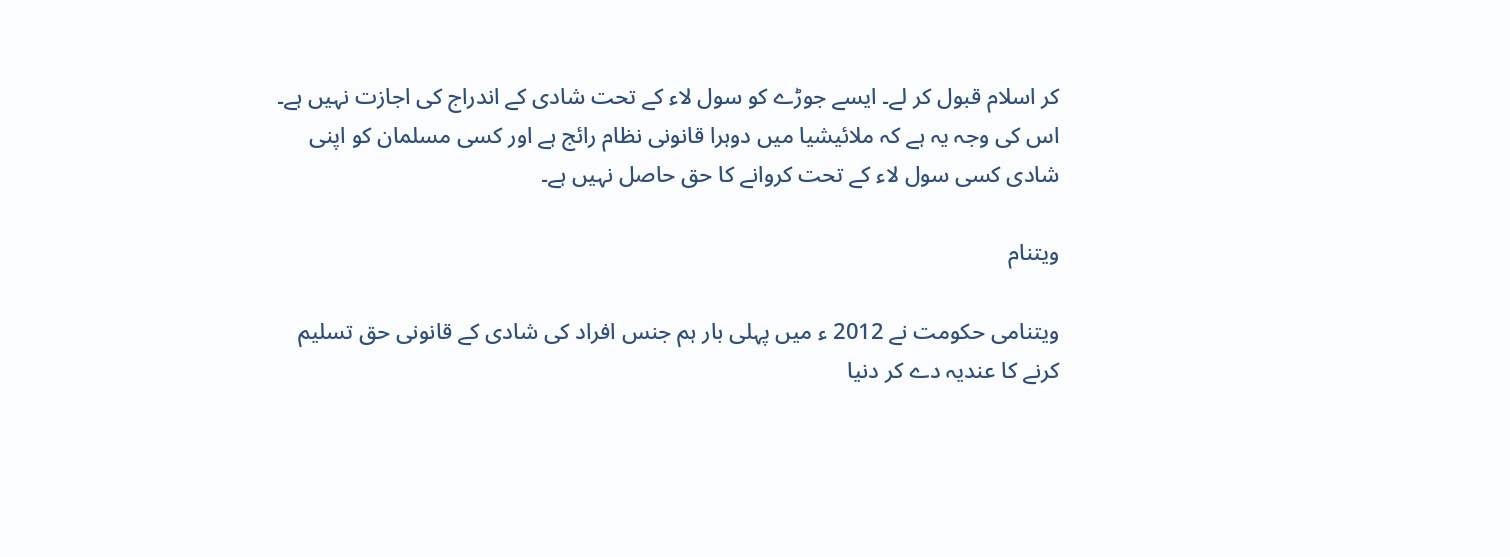کر اسلام قبول کر لے۔ ایسے جوڑے کو سول لاء کے تحت شادی کے اندراج کی اجازت نہیں ہے۔ اس کی وجہ یہ ہے کہ ملائیشیا میں دوہرا قانونی نظام رائج ہے اور کسی مسلمان کو اپنی شادی کسی سول لاء کے تحت کروانے کا حق حاصل نہیں ہے۔

ویتنام

ویتنامی حکومت نے 2012 ء میں پہلی بار ہم جنس افراد کی شادی کے قانونی حق تسلیم کرنے کا عندیہ دے کر دنیا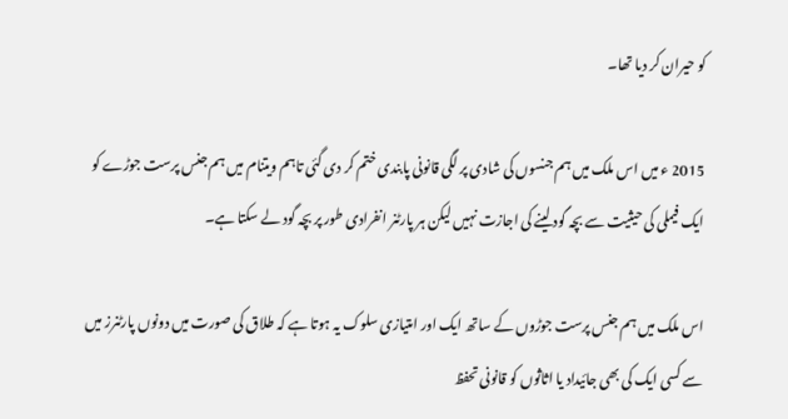کو حیران کر دیا تھا۔

2015 ء میں اس ملک میں ہم جنسوں کی شادی پر لگی قانونی پابندی ختم کر دی گئی تاہم ویتنام میں ہم جنس پرست جوڑے کو ایک فیملی کی حیثیت سے بچہ گود لینے کی اجازت نہیں لیکن ہر پارٹنر انفرادی طور پر بچہ گود لے سکتا ہے۔

اس ملک میں ہم جنس پرست جوڑوں کے ساتھ ایک اور امتیازی سلوک یہ ہوتا ہے کہ طلاق کی صورت میں دونوں پارٹنرز میں سے کسی ایک کی بھی جائیداد یا اثاثوں کو قانونی تحفظ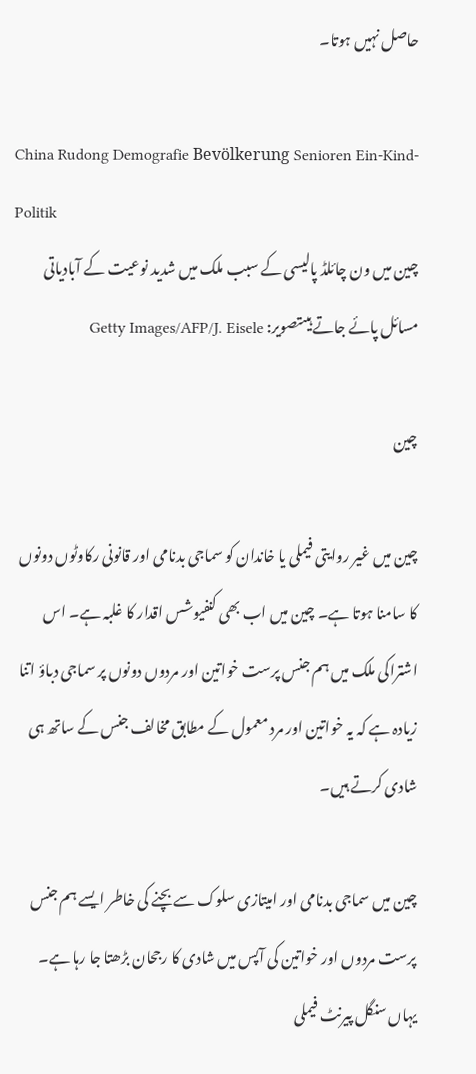حاصل نہیں ہوتا۔

China Rudong Demografie Bevölkerung Senioren Ein-Kind-Politik
چین میں ون چائلڈ پالیسی کے سبب ملک میں شدید نوعیت کے آبادیاتی مسائل پائے جاتے ہیںتصویر: Getty Images/AFP/J. Eisele

چین

چین میں غیر روایتی فیملی یا خاندان کو سماجی بدنامی اور قانونی رکاوٹوں دونوں کا سامنا ہوتا ہے۔ چین میں اب بھی کنفیوشس اقدار کا غلبہ ہے۔ اس اشتراکی ملک میں ہم جنس پرست خواتین اور مردوں دونوں پر سماجی دباؤ اتنا زیادہ ہے کہ یہ خواتین اور مرد معمول کے مطابق مخالف جنس کے ساتھ ہی شادی کرتے ہیں۔

چین میں سماجی بدنامی اور امیتازی سلوک سے بچنے کی خاطر ایسے ہم جنس پرست مردوں اور خواتین کی آپس میں شادی کا رجحان بڑھتا جا رہا ہے۔ یہاں سنگل پیرنٹ فیملی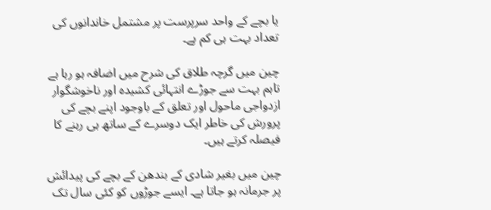یا بچے کے واحد سرپرست پر مشتمل خاندانوں کی تعداد بہت ہی کم ہے۔

چین میں گرچہ طلاق کی شرح میں اضافہ ہو رہا ہے تاہم بہت سے جوڑے انتہائی کشیدہ اور ناخوشگوار ازدواجی ماحول اور تعلق کے باوجود اپنے بچے کی پرورش کی خاطر ایک دوسرے کے ساتھ ہی رہنے کا فیصلہ کرتے ہیں۔

چین میں بغیر شادی کے بندھن کے بچے کی پیدائش پر جرمانہ ہو جاتا ہے۔ ایسے جوڑوں کو کئی سال تک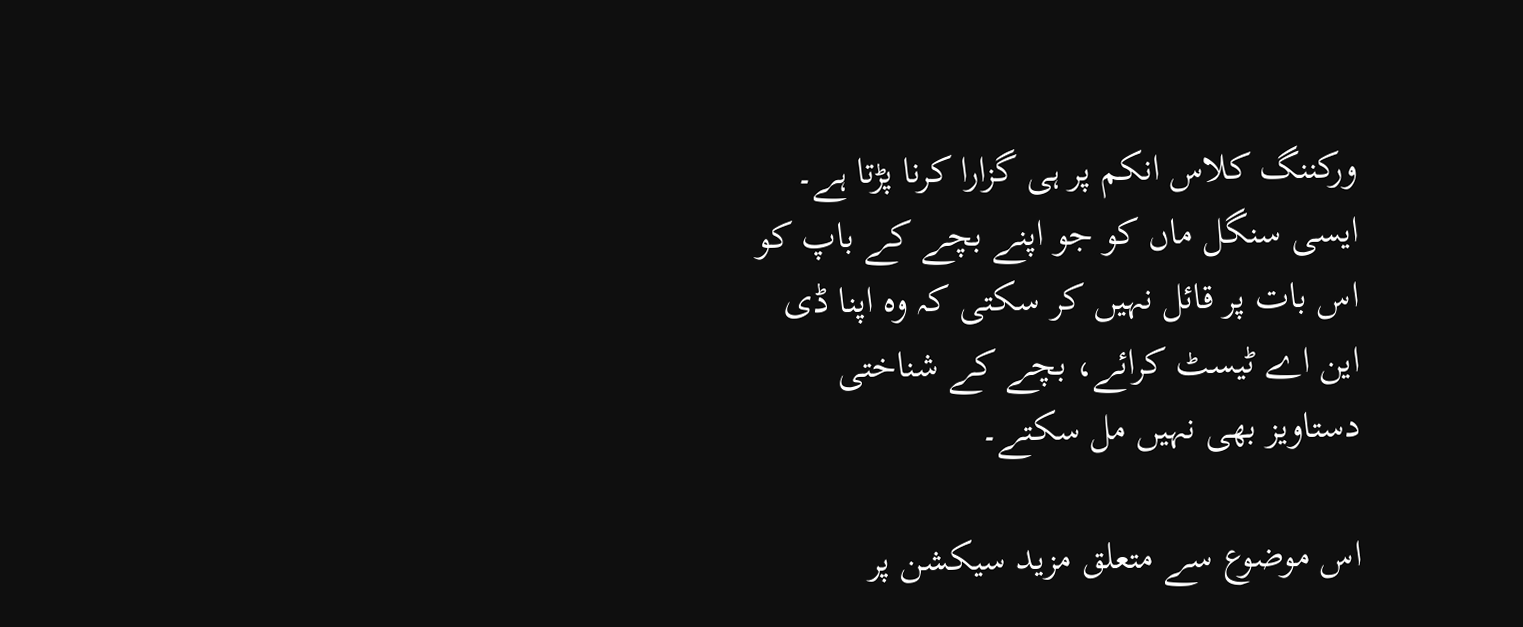ورکننگ کلاس انکم پر ہی گزارا کرنا پڑتا ہے۔ ایسی سنگل ماں کو جو اپنے بچے کے باپ کو اس بات پر قائل نہیں کر سکتی کہ وہ اپنا ڈی این اے ٹیسٹ کرائے، بچے کے شناختی دستاویز بھی نہیں مل سکتے۔

اس موضوع سے متعلق مزید سیکشن پر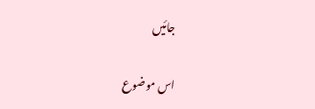جائیں

اس موضوع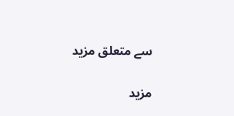سے متعلق مزید

مزید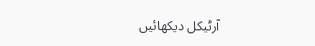آرٹیکل دیکھائیں